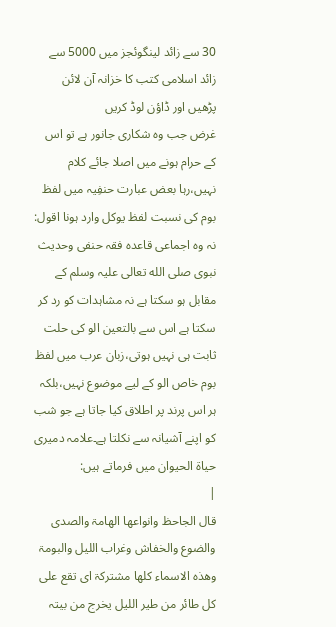30 سے زائد لینگوئجز میں 5000 سے زائد اسلامی کتب کا خزانہ آن لائن پڑھیں اور ڈاؤن لوڈ کریں
غرض جب وہ شکاری جانور ہے تو اس کے حرام ہونے میں اصلا جائے کلام نہیں،رہا بعض عبارت حنفِیہ میں لفظ بوم کی نسبت لفظ یوکل وارد ہونا اقول: نہ وہ اجماعی قاعدہ فقہ حنفی وحدیث نبوی صلی الله تعالی علیہ وسلم کے مقابل ہو سکتا ہے نہ مشاہدات کو رد کر سکتا ہے اس سے بالتعین الو کی حلت ثابت ہی نہیں ہوتی،زبان عرب میں لفظ بوم خاص الو کے لیے موضوع نہیں،بلکہ ہر اس پرند پر اطلاق کیا جاتا ہے جو شب کو اپنے آشیانہ سے نکلتا ہے۔علامہ دمیری حیاۃ الحیوان میں فرماتے ہیں:
|
قال الجاحظ وانواعھا الھامۃ والصدی والضوع والخفاش وغراب اللیل والبومۃ وھذہ الاسماء کلھا مشترکۃ ای تقع علی کل طائر من طیر اللیل یخرج من بیتہ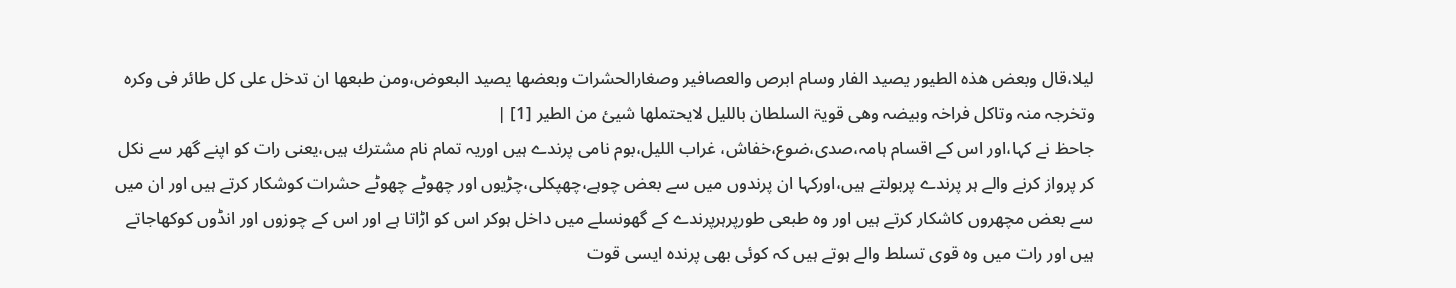لیلا،قال وبعض ھذہ الطیور یصید الفار وسام ابرص والعصافیر وصغارالحشرات وبعضھا یصید البعوض،ومن طبعھا ان تدخل علی کل طائر فی وکرہ وتخرجہ منہ وتاکل فراخہ وبیضہ وھی قویۃ السلطان باللیل لایحتملھا شیئ من الطیر [1] |
جاحظ نے کہا،اور اس کے اقسام ہامہ،صدی،ضوع،خفاش، غراب اللیل،بوم نامی پرندے ہیں اوریہ تمام نام مشترك ہیں،یعنی رات کو اپنے گھر سے نکل کر پرواز کرنے والے ہر پرندے پربولتے ہیں،اورکہا ان پرندوں میں سے بعض چوہے،چھپکلی،چڑیوں اور چھوٹے چھوٹے حشرات کوشکار کرتے ہیں اور ان میں سے بعض مچھروں کاشکار کرتے ہیں اور وہ طبعی طورپرہرپرندے کے گھونسلے میں داخل ہوکر اس کو اڑاتا ہے اور اس کے چوزوں اور انڈوں کوکھاجاتے ہیں اور رات میں وہ قوی تسلط والے ہوتے ہیں کہ کوئی بھی پرندہ ایسی قوت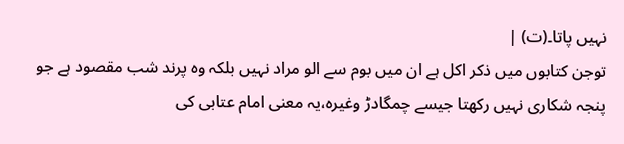نہیں پاتا۔(ت) |
توجن کتابوں میں ذکر اکل ہے ان میں بوم سے الو مراد نہیں بلکہ وہ پرند شب مقصود ہے جو پنجہ شکاری نہیں رکھتا جیسے چمگادڑ وغیرہ،یہ معنی امام عتابی کی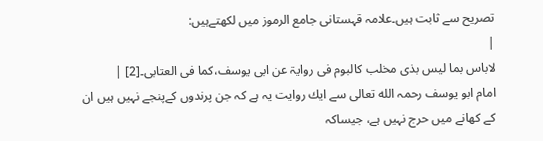تصریح سے ثابت ہیں۔علامہ قہستانی جامع الرموز میں لکھتےہیں:
|
لاباس بما لیس بذی مخلب کالبوم فی روایۃ عن ابی یوسف،کما فی العتابی۔[2] |
امام ابو یوسف رحمہ الله تعالی سے ایك روایت یہ ہے کہ جن پرندوں کےپنجے نہیں ہیں ان کے کھانے میں حرج نہیں ہے، جیساکہ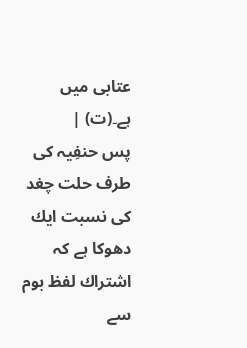عتابی میں ہے۔(ت) |
پس حنفِیہ کی طرف حلت چغد کی نسبت ایك دھوکا ہے کہ اشتراك لفظ بوم سے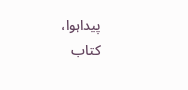پیداہوا،
کتاب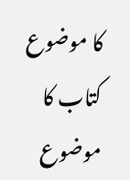کا موضوع
کتاب کا موضوع